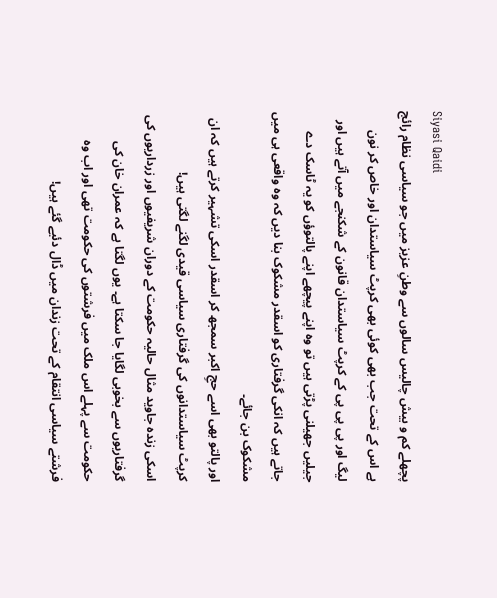Siyasi Qaidi
پچھلے کم و بیش چالیس سالوں سے وطنِ عزیز میں جو سیاسی نظام رائج ہے اس کے تحت جب بھی کوئی بھی کرپٹ سیاستدان اور خاص کر نون لیگ اور پی پی پی کے کرپٹ سیاستدان قانون کے شکنجے میں آتے ہیں اور جیلیں جھیلنی پڑتی ہیں تو وہ اپنے پیچھے اپنے پالتوؤں کو یہ ٹاسک دے جاتے ہیں کہ انکی گرفتاری کو اسقدر مشکوک بنا دیں کہ وہ واقعی ہی میں مشکوک بن جائے۔
اور پالتو بھی اسے حجِ اکبر سمجھ کر اسقدر اسکی تشہیر کرتے ہیں کہ ان کرپٹ سیاستدانوں کی گرفتاری سیاسی قیدی لگنے لگتی ہیں!
اسکی زندہ جاوید مثال حالیہ حکومت کے دوران شریفیوں اور زرداریوں کی گرفتاریوں سے بخوبی لگایا جا سکتا ہے۔ یوں لگتا ہے کہ عمران خان کی حکومت سے پہلے اس ملک میں فرشتوں کی حکومت تھی اور اب وہ فرشتے سیاسی انتقام کے تحت زندان میں ڈال دئیے گئے ہیں!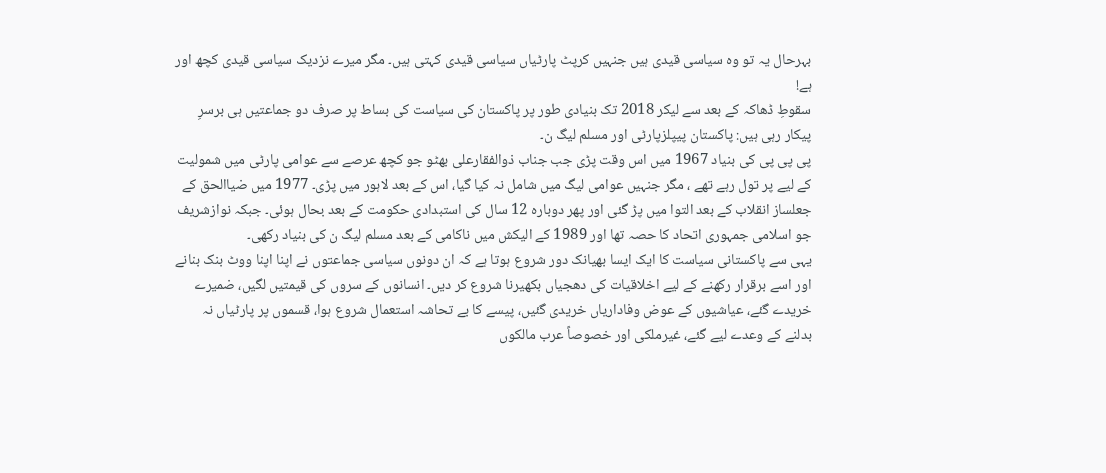بہرحال یہ تو وہ سیاسی قیدی ہیں جنہیں کرپٹ پارٹیاں سیاسی قیدی کہتی ہیں۔ مگر میرے نزدیک سیاسی قیدی کچھ اور ہے!
سقوطِ ڈھاکہ کے بعد سے لیکر 2018 تک بنیادی طور پر پاکستان کی سیاست کی بساط پر صرف دو جماعتیں ہی برسرِ پیکار رہی ہیں: پاکستان پیپلزپارٹی اور مسلم لیگ ن۔
پی پی پی کی بنیاد 1967 میں اس وقت پڑی جب جناب ذوالفقارعلی بھٹو جو کچھ عرصے سے عوامی پارٹی میں شمولیت کے لیے پر تول رہے تھے ، مگر جنہیں عوامی لیگ میں شامل نہ کیا گیا، اس کے بعد لاہور میں پڑی۔ 1977 میں ضیاالحق کے جعلساز انقلاب کے بعد التوا میں پڑ گئی اور پھر دوبارہ 12 سال کی استبدادی حکومت کے بعد بحال ہوئی۔ جبکہ نوازشریف جو اسلامی جمہوری اتحاد کا حصہ تھا اور 1989 کے الیکش میں ناکامی کے بعد مسلم لیگ ن کی بنیاد رکھی۔
یہی سے پاکستانی سیاست کا ایک ایسا بھیانک دور شروع ہوتا ہے کہ ان دونوں سیاسی جماعتوں نے اپنا اپنا ووٹ بنک بنانے اور اسے برقرار رکھنے کے لیے اخلاقیات کی دھجیاں بکھیرنا شروع کر دیں۔ انسانوں کے سروں کی قیمتیں لگیں، ضمیرے خریدے گئے، عیاشیوں کے عوض وفاداریاں خریدی گئیں، پیسے کا بے تحاشہ استعمال شروع ہوا، قسموں پر پارٹیاں نہ بدلنے کے وعدے لیے گئے، غیرملکی اور خصوصاً عرب مالکوں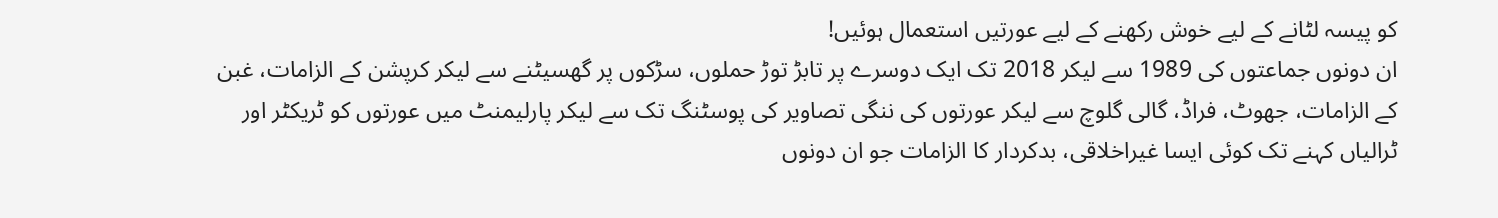کو پیسہ لٹانے کے لیے خوش رکھنے کے لیے عورتیں استعمال ہوئیں!
ان دونوں جماعتوں کی 1989 سے لیکر 2018 تک ایک دوسرے پر تابڑ توڑ حملوں، سڑکوں پر گھسیٹنے سے لیکر کرپشن کے الزامات، غبن کے الزامات، جھوٹ، فراڈ، گالی گلوچ سے لیکر عورتوں کی ننگی تصاویر کی پوسٹنگ تک سے لیکر پارلیمنٹ میں عورتوں کو ٹریکٹر اور ٹرالیاں کہنے تک کوئی ایسا غیراخلاقی، بدکردار کا الزامات جو ان دونوں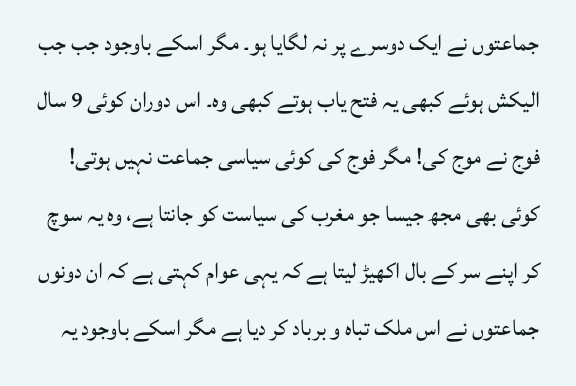جماعتوں نے ایک دوسرے پر نہ لگایا ہو۔ مگر اسکے باوجود جب جب الیکش ہوئے کبھی یہ فتح یاب ہوتے کبھی وہ۔ اس دوران کوئی 9 سال فوج نے موج کی! مگر فوج کی کوئی سیاسی جماعت نہیں ہوتی!
کوئی بھی مجھ جیسا جو مغرب کی سیاست کو جانتا ہے، وہ یہ سوچ کر اپنے سر کے بال اکھیڑ لیتا ہے کہ یہی عوام کہتی ہے کہ ان دونوں جماعتوں نے اس ملک تباہ و برباد کر دیا ہے مگر اسکے باوجود یہ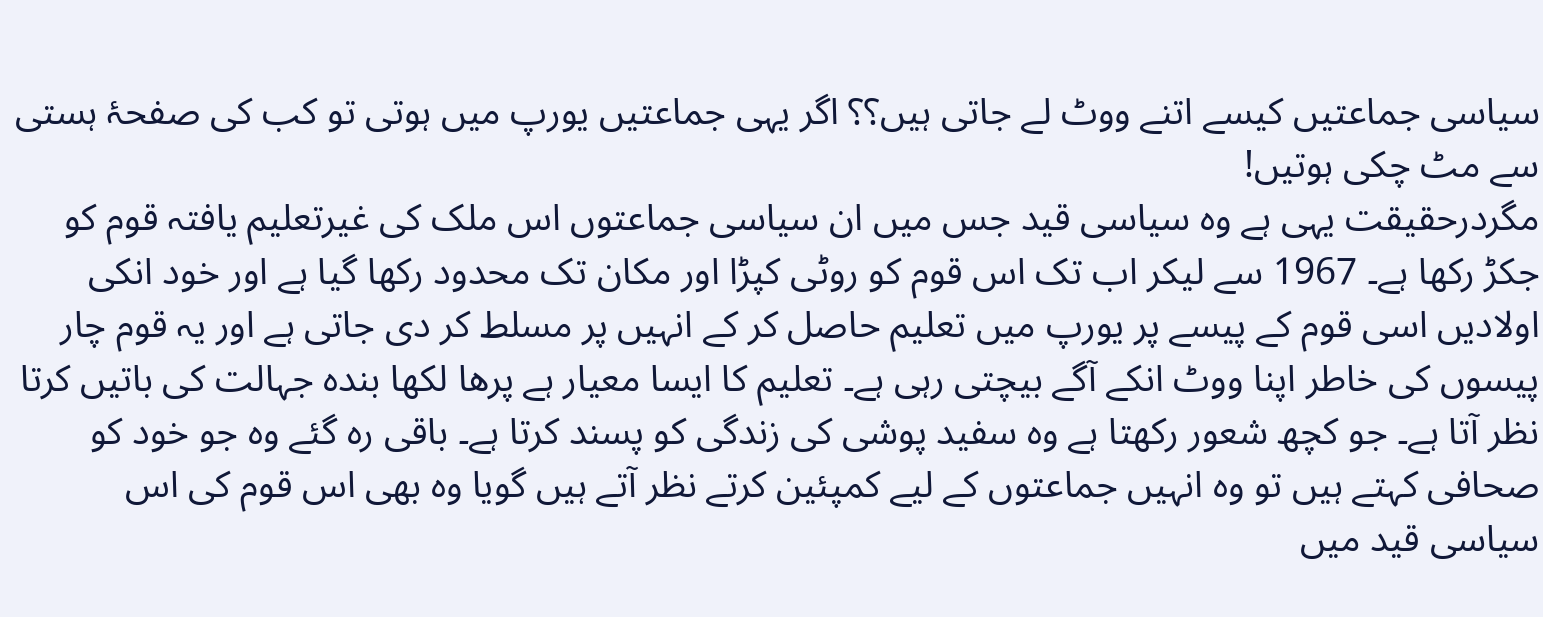سیاسی جماعتیں کیسے اتنے ووٹ لے جاتی ہیں؟؟ اگر یہی جماعتیں یورپ میں ہوتی تو کب کی صفحۂ ہستی سے مٹ چکی ہوتیں!
مگردرحقیقت یہی ہے وہ سیاسی قید جس میں ان سیاسی جماعتوں اس ملک کی غیرتعلیم یافتہ قوم کو جکڑ رکھا ہے۔ 1967 سے لیکر اب تک اس قوم کو روٹی کپڑا اور مکان تک محدود رکھا گیا ہے اور خود انکی اولادیں اسی قوم کے پیسے پر یورپ میں تعلیم حاصل کر کے انہیں پر مسلط کر دی جاتی ہے اور یہ قوم چار پیسوں کی خاطر اپنا ووٹ انکے آگے بیچتی رہی ہے۔ تعلیم کا ایسا معیار ہے پرھا لکھا بندہ جہالت کی باتیں کرتا نظر آتا ہے۔ جو کچھ شعور رکھتا ہے وہ سفید پوشی کی زندگی کو پسند کرتا ہے۔ باقی رہ گئے وہ جو خود کو صحافی کہتے ہیں تو وہ انہیں جماعتوں کے لیے کمپئین کرتے نظر آتے ہیں گویا وہ بھی اس قوم کی اس سیاسی قید میں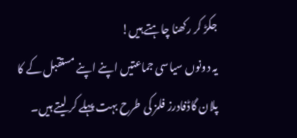جکڑ کر رکھنا چاہتے ہیں!
یہ دونوں سیاسی جماعتیں اپنے اپنے مستقبل کے کا پلان گاڈفادرز فلمز کی طرح بہت پہلے کر لیتے ہیں۔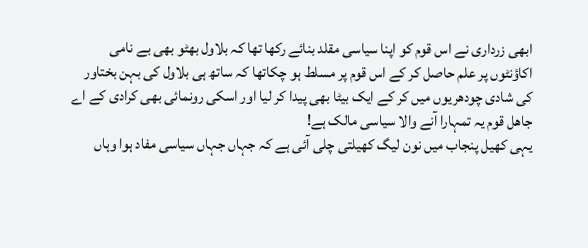ابھی زرداری نے اس قوم کو اپنا سیاسی مقلد بنائے رکھا تھا کہ بلاول بھٹو بھی بے نامی اکاؤنٹوں پر علم حاصل کر کے اس قوم پر مسلط ہو چکاتھا کہ ساتھ ہی بلاول کی بہن بختاور کی شادی چودھریوں میں کر کے ایک بیٹا بھی پیدا کر لیا اور اسکی رونمائی بھی کرادی کے اے جاھل قوم یہ تمہارا آنے والا سیاسی مالک ہے!
یہی کھیل پنجاب میں نون لیگ کھیلتی چلی آئی ہے کہ جہاں جہاں سیاسی مفاد ہوا وہاں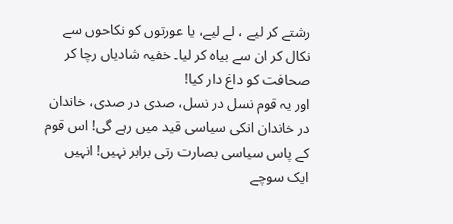رشتے کر لیے ، لے لیے، یا عورتوں کو نکاحوں سے نکال کر ان سے بیاہ کر لیا۔ خفیہ شادیاں رچا کر صحافت کو داغ دار کیا!
اور یہ قوم نسل در نسل، صدی در صدی، خاندان در خاندان انکی سیاسی قید میں رہے گی! اس قوم کے پاس سیاسی بصارت رتی برابر نہیں! انہیں ایک سوچے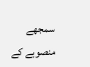سمجھے منصوبے کے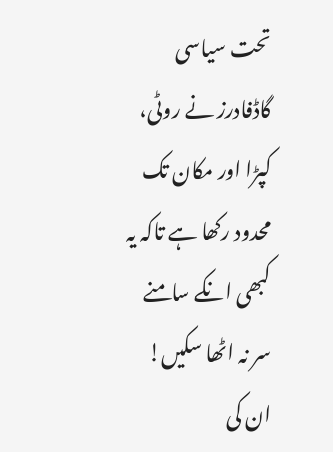تحت سیاسی گاڈفادرز نے روٹی، کپڑا اور مکان تک محدود رکھا ہے تاکہ یہ کبھی انکے سامنے سر نہ اٹھا سکیں! ان کی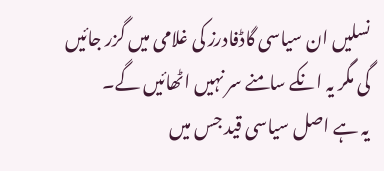نسلیں ان سیاسی گاڈفادرز کی غلامی میں گزر جائیں گی مگر یہ انکے سامنے سر نہیں اٹھائیں گے۔
یہ ہے اصل سیاسی قید جس میں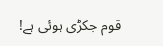قوم جکڑی ہوئی ہے!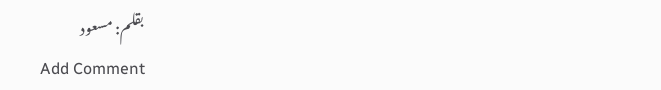بقلم: مسعود
Add Comment